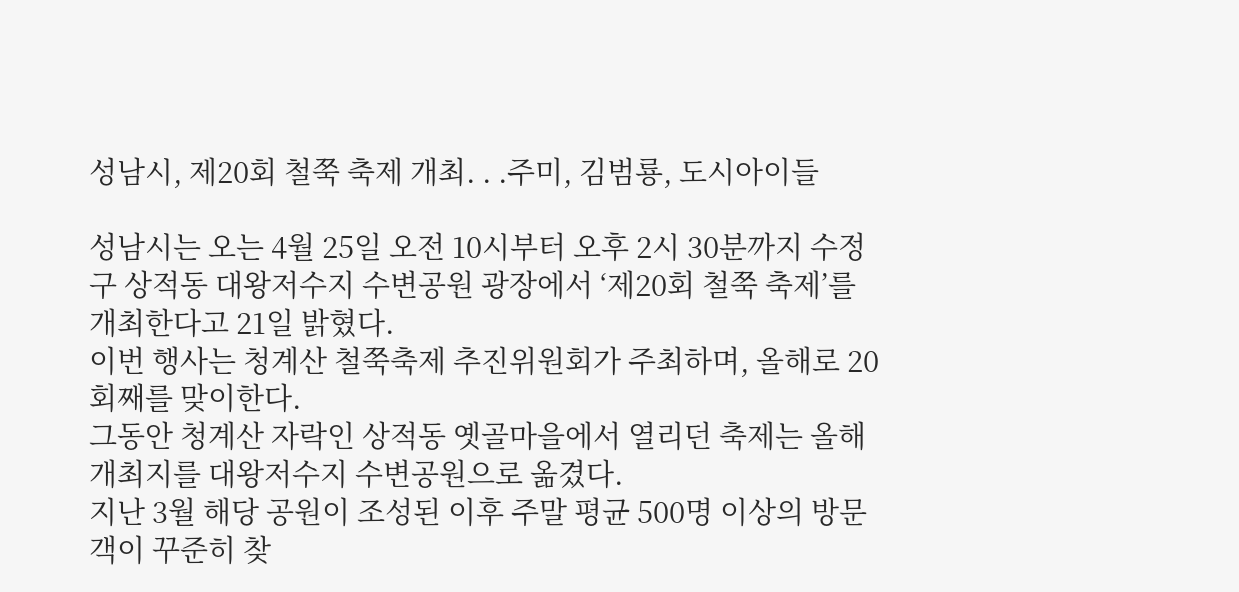성남시, 제20회 철쭉 축제 개최. . .주미, 김범룡, 도시아이들

성남시는 오는 4월 25일 오전 10시부터 오후 2시 30분까지 수정구 상적동 대왕저수지 수변공원 광장에서 ‘제20회 철쭉 축제’를 개최한다고 21일 밝혔다.
이번 행사는 청계산 철쭉축제 추진위원회가 주최하며, 올해로 20회째를 맞이한다.
그동안 청계산 자락인 상적동 옛골마을에서 열리던 축제는 올해 개최지를 대왕저수지 수변공원으로 옮겼다.
지난 3월 해당 공원이 조성된 이후 주말 평균 500명 이상의 방문객이 꾸준히 찾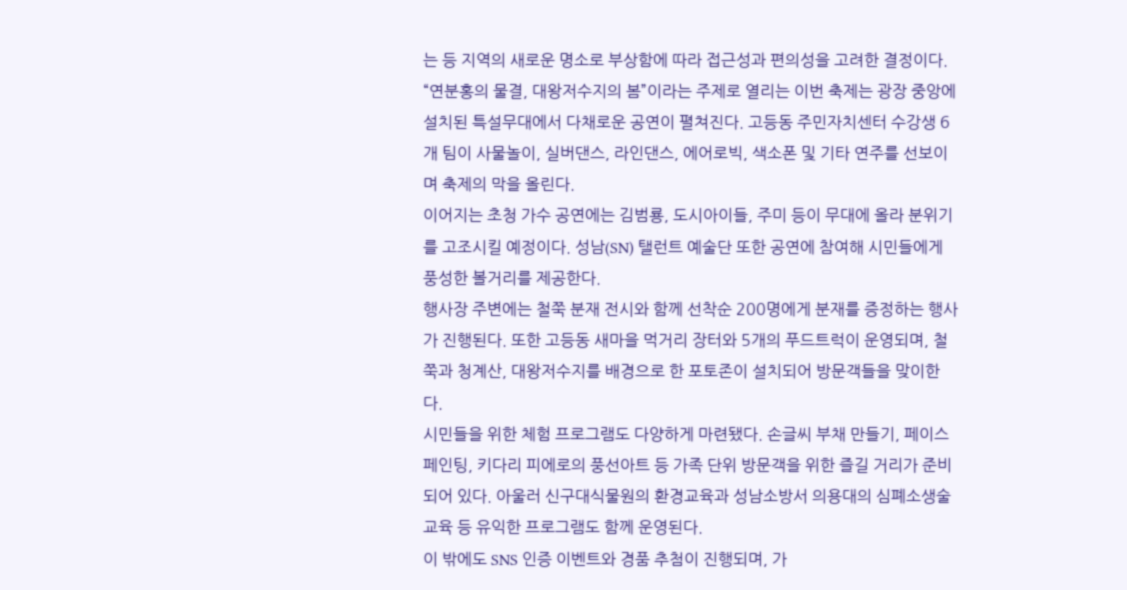는 등 지역의 새로운 명소로 부상함에 따라 접근성과 편의성을 고려한 결정이다.
“연분홍의 물결, 대왕저수지의 봄”이라는 주제로 열리는 이번 축제는 광장 중앙에 설치된 특설무대에서 다채로운 공연이 펼쳐진다. 고등동 주민자치센터 수강생 6개 팀이 사물놀이, 실버댄스, 라인댄스, 에어로빅, 색소폰 및 기타 연주를 선보이며 축제의 막을 올린다.
이어지는 초청 가수 공연에는 김범룡, 도시아이들, 주미 등이 무대에 올라 분위기를 고조시킬 예정이다. 성남(SN) 탤런트 예술단 또한 공연에 참여해 시민들에게 풍성한 볼거리를 제공한다.
행사장 주변에는 철쭉 분재 전시와 함께 선착순 200명에게 분재를 증정하는 행사가 진행된다. 또한 고등동 새마을 먹거리 장터와 5개의 푸드트럭이 운영되며, 철쭉과 청계산, 대왕저수지를 배경으로 한 포토존이 설치되어 방문객들을 맞이한다.
시민들을 위한 체험 프로그램도 다양하게 마련됐다. 손글씨 부채 만들기, 페이스 페인팅, 키다리 피에로의 풍선아트 등 가족 단위 방문객을 위한 즐길 거리가 준비되어 있다. 아울러 신구대식물원의 환경교육과 성남소방서 의용대의 심폐소생술 교육 등 유익한 프로그램도 함께 운영된다.
이 밖에도 SNS 인증 이벤트와 경품 추첨이 진행되며, 가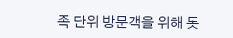족 단위 방문객을 위해 돗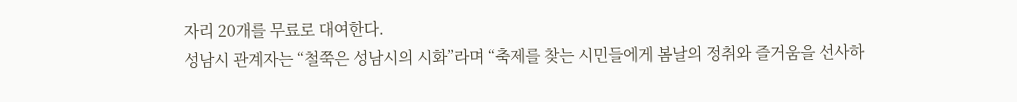자리 20개를 무료로 대여한다.
성남시 관계자는 “철쭉은 성남시의 시화”라며 “축제를 찾는 시민들에게 봄날의 정취와 즐거움을 선사하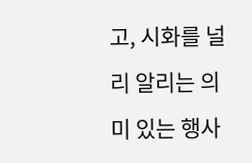고, 시화를 널리 알리는 의미 있는 행사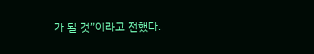가 될 것”이라고 전했다.